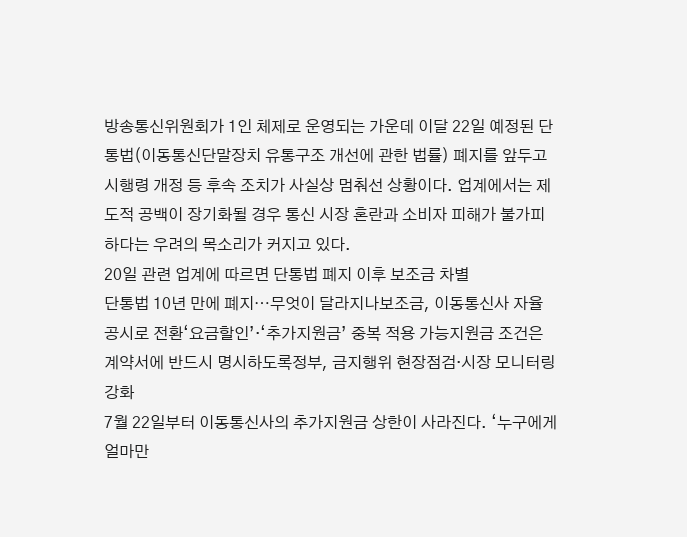방송통신위원회가 1인 체제로 운영되는 가운데 이달 22일 예정된 단통법(이동통신단말장치 유통구조 개선에 관한 법률) 폐지를 앞두고 시행령 개정 등 후속 조치가 사실상 멈춰선 상황이다. 업계에서는 제도적 공백이 장기화될 경우 통신 시장 혼란과 소비자 피해가 불가피하다는 우려의 목소리가 커지고 있다.
20일 관련 업계에 따르면 단통법 폐지 이후 보조금 차별
단통법 10년 만에 폐지⋯무엇이 달라지나보조금, 이동통신사 자율 공시로 전환‘요금할인’·‘추가지원금’ 중복 적용 가능지원금 조건은 계약서에 반드시 명시하도록정부, 금지행위 현장점검·시장 모니터링 강화
7월 22일부터 이동통신사의 추가지원금 상한이 사라진다. ‘누구에게 얼마만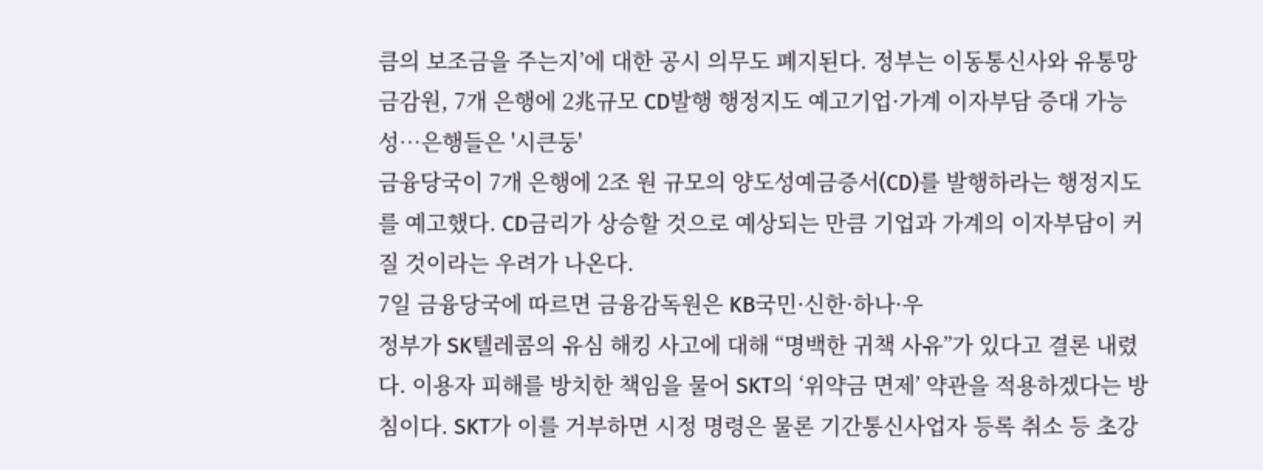큼의 보조금을 주는지’에 대한 공시 의무도 폐지된다. 정부는 이동통신사와 유통망
금감원, 7개 은행에 2兆규모 CD발행 행정지도 예고기업·가계 이자부담 증대 가능성…은행들은 '시큰둥'
금융당국이 7개 은행에 2조 원 규모의 양도성예금증서(CD)를 발행하라는 행정지도를 예고했다. CD금리가 상승할 것으로 예상되는 만큼 기업과 가계의 이자부담이 커질 것이라는 우려가 나온다.
7일 금융당국에 따르면 금융감독원은 KB국민·신한·하나·우
정부가 SK텔레콤의 유심 해킹 사고에 대해 “명백한 귀책 사유”가 있다고 결론 내렸다. 이용자 피해를 방치한 책임을 물어 SKT의 ‘위약금 면제’ 약관을 적용하겠다는 방침이다. SKT가 이를 거부하면 시정 명령은 물론 기간통신사업자 등록 취소 등 초강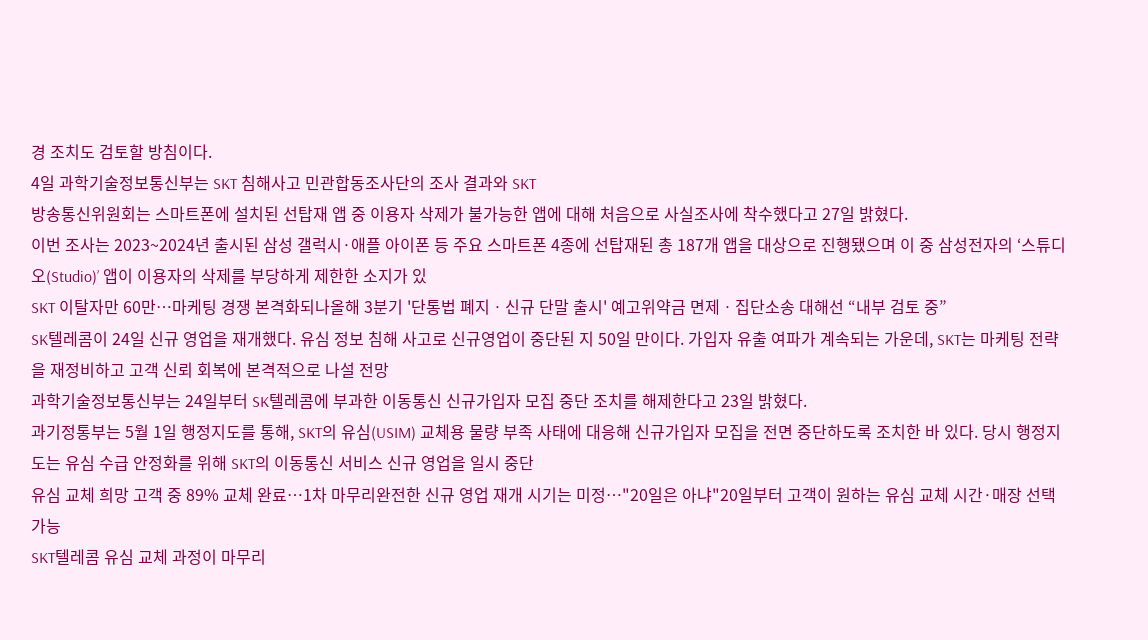경 조치도 검토할 방침이다.
4일 과학기술정보통신부는 SKT 침해사고 민관합동조사단의 조사 결과와 SKT
방송통신위원회는 스마트폰에 설치된 선탑재 앱 중 이용자 삭제가 불가능한 앱에 대해 처음으로 사실조사에 착수했다고 27일 밝혔다.
이번 조사는 2023~2024년 출시된 삼성 갤럭시·애플 아이폰 등 주요 스마트폰 4종에 선탑재된 총 187개 앱을 대상으로 진행됐으며 이 중 삼성전자의 ‘스튜디오(Studio)’ 앱이 이용자의 삭제를 부당하게 제한한 소지가 있
SKT 이탈자만 60만⋯마케팅 경쟁 본격화되나올해 3분기 '단통법 폐지ㆍ신규 단말 출시' 예고위약금 면제ㆍ집단소송 대해선 “내부 검토 중”
SK텔레콤이 24일 신규 영업을 재개했다. 유심 정보 침해 사고로 신규영업이 중단된 지 50일 만이다. 가입자 유출 여파가 계속되는 가운데, SKT는 마케팅 전략을 재정비하고 고객 신뢰 회복에 본격적으로 나설 전망
과학기술정보통신부는 24일부터 SK텔레콤에 부과한 이동통신 신규가입자 모집 중단 조치를 해제한다고 23일 밝혔다.
과기정통부는 5월 1일 행정지도를 통해, SKT의 유심(USIM) 교체용 물량 부족 사태에 대응해 신규가입자 모집을 전면 중단하도록 조치한 바 있다. 당시 행정지도는 유심 수급 안정화를 위해 SKT의 이동통신 서비스 신규 영업을 일시 중단
유심 교체 희망 고객 중 89% 교체 완료…1차 마무리완전한 신규 영업 재개 시기는 미정…"20일은 아냐"20일부터 고객이 원하는 유심 교체 시간·매장 선택 가능
SKT텔레콤 유심 교체 과정이 마무리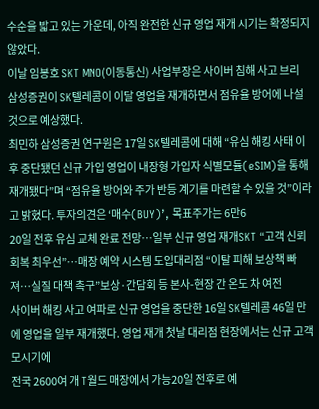수순을 밟고 있는 가운데, 아직 완전한 신규 영업 재개 시기는 확정되지 않았다.
이날 임봉호 SKT MNO(이동통신) 사업부장은 사이버 침해 사고 브리
삼성증권이 SK텔레콤이 이달 영업을 재개하면서 점유율 방어에 나설 것으로 예상했다.
최민하 삼성증권 연구원은 17일 SK텔레콤에 대해 “유심 해킹 사태 이후 중단됐던 신규 가입 영업이 내장형 가입자 식별모듈(eSIM)을 통해 재개됐다”며 “점유율 방어와 주가 반등 계기를 마련할 수 있을 것”이라고 밝혔다. 투자의견은 ‘매수(BUY)’, 목표주가는 6만6
20일 전후 유심 교체 완료 전망…일부 신규 영업 재개SKT “고객 신뢰 회복 최우선”…매장 예약 시스템 도입대리점 “이탈 피해 보상책 빠져…실질 대책 촉구”보상·간담회 등 본사-현장 간 온도 차 여전
사이버 해킹 사고 여파로 신규 영업을 중단한 16일 SK텔레콤 46일 만에 영업을 일부 재개했다. 영업 재개 첫날 대리점 현장에서는 신규 고객 모시기에
전국 2600여 개 T월드 매장에서 가능20일 전후로 예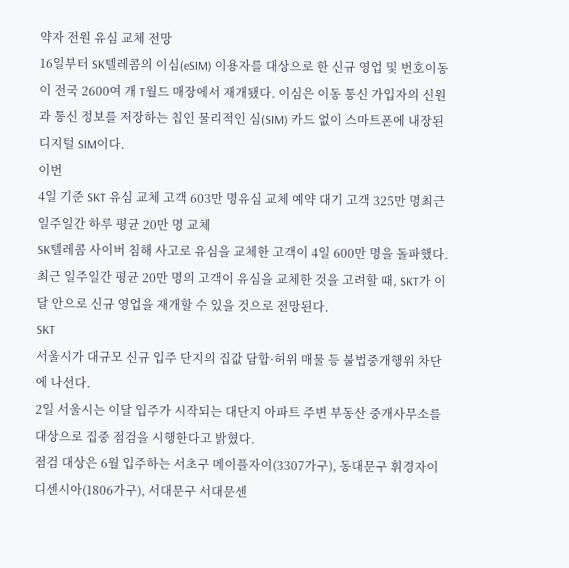약자 전원 유심 교체 전망
16일부터 SK텔레콤의 이심(eSIM) 이용자를 대상으로 한 신규 영업 및 번호이동이 전국 2600여 개 T월드 매장에서 재개됐다. 이심은 이동 통신 가입자의 신원과 통신 정보를 저장하는 칩인 물리적인 심(SIM) 카드 없이 스마트폰에 내장된 디지털 SIM이다.
이번
4일 기준 SKT 유심 교체 고객 603만 명유심 교체 예약 대기 고객 325만 명최근 일주일간 하루 평균 20만 명 교체
SK텔레콤 사이버 침해 사고로 유심을 교체한 고객이 4일 600만 명을 돌파했다. 최근 일주일간 평균 20만 명의 고객이 유심을 교체한 것을 고려할 때, SKT가 이달 안으로 신규 영업을 재개할 수 있을 것으로 전망된다.
SKT
서울시가 대규모 신규 입주 단지의 집값 담합·허위 매물 등 불법중개행위 차단에 나선다.
2일 서울시는 이달 입주가 시작되는 대단지 아파트 주변 부동산 중개사무소를 대상으로 집중 점검을 시행한다고 밝혔다.
점검 대상은 6월 입주하는 서초구 메이플자이(3307가구), 동대문구 휘경자이디센시아(1806가구), 서대문구 서대문센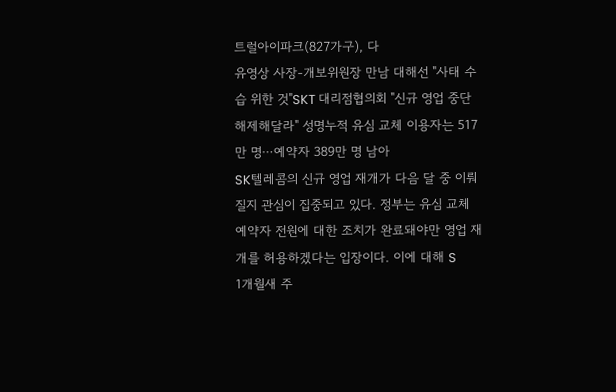트럴아이파크(827가구), 다
유영상 사장-개보위원장 만남 대해선 "사태 수습 위한 것"SKT 대리점협의회 "신규 영업 중단 해제해달라" 성명누적 유심 교체 이용자는 517만 명⋯예약자 389만 명 남아
SK텔레콤의 신규 영업 재개가 다음 달 중 이뤄질지 관심이 집중되고 있다. 정부는 유심 교체 예약자 전원에 대한 조치가 완료돼야만 영업 재개를 허용하겠다는 입장이다. 이에 대해 S
1개월새 주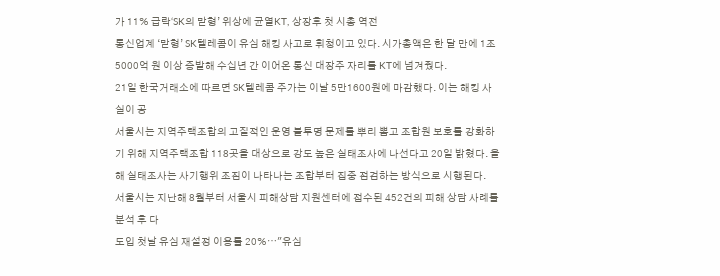가 11% 급락‘SK의 맏형’ 위상에 균열KT, 상장후 첫 시총 역전
통신업계 ‘맏형’ SK텔레콤이 유심 해킹 사고로 휘청이고 있다. 시가총액은 한 달 만에 1조5000억 원 이상 증발해 수십년 간 이어온 통신 대장주 자리를 KT에 넘겨줬다.
21일 한국거래소에 따르면 SK텔레콤 주가는 이날 5만1600원에 마감했다. 이는 해킹 사실이 공
서울시는 지역주택조합의 고질적인 운영 불투명 문제를 뿌리 뽑고 조합원 보호를 강화하기 위해 지역주택조합 118곳을 대상으로 강도 높은 실태조사에 나선다고 20일 밝혔다. 올해 실태조사는 사기행위 조짐이 나타나는 조합부터 집중 점검하는 방식으로 시행된다.
서울시는 지난해 8월부터 서울시 피해상담 지원센터에 접수된 452건의 피해 상담 사례를 분석 후 다
도입 첫날 유심 재설정 이용률 20%⋯"유심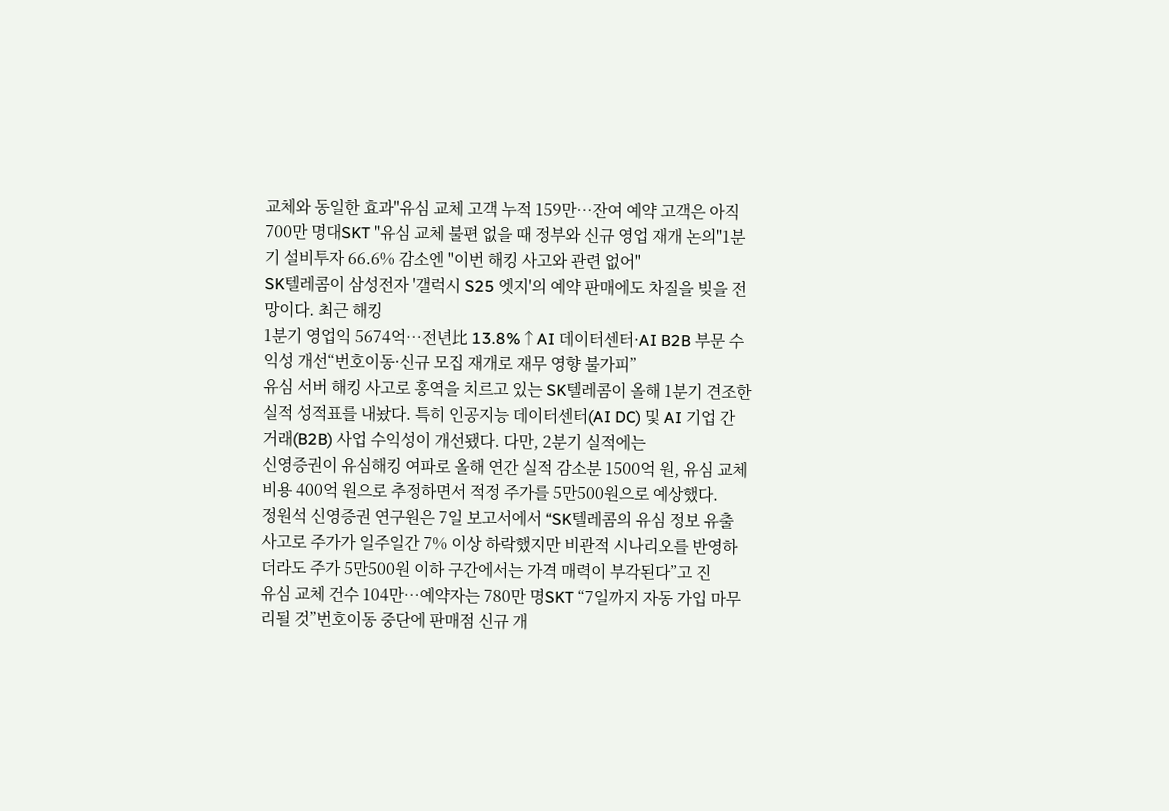교체와 동일한 효과"유심 교체 고객 누적 159만⋯잔여 예약 고객은 아직 700만 명대SKT "유심 교체 불편 없을 때 정부와 신규 영업 재개 논의"1분기 설비투자 66.6% 감소엔 "이번 해킹 사고와 관련 없어"
SK텔레콤이 삼성전자 '갤럭시 S25 엣지'의 예약 판매에도 차질을 빚을 전망이다. 최근 해킹
1분기 영업익 5674억⋯전년比 13.8%↑AI 데이터센터·AI B2B 부문 수익성 개선“번호이동·신규 모집 재개로 재무 영향 불가피”
유심 서버 해킹 사고로 홍역을 치르고 있는 SK텔레콤이 올해 1분기 견조한 실적 성적표를 내놨다. 특히 인공지능 데이터센터(AI DC) 및 AI 기업 간 거래(B2B) 사업 수익성이 개선됐다. 다만, 2분기 실적에는
신영증권이 유심해킹 여파로 올해 연간 실적 감소분 1500억 원, 유심 교체 비용 400억 원으로 추정하면서 적정 주가를 5만500원으로 예상했다.
정원석 신영증권 연구원은 7일 보고서에서 “SK텔레콤의 유심 정보 유출 사고로 주가가 일주일간 7% 이상 하락했지만 비관적 시나리오를 반영하더라도 주가 5만500원 이하 구간에서는 가격 매력이 부각된다”고 진
유심 교체 건수 104만…예약자는 780만 명SKT “7일까지 자동 가입 마무리될 것”번호이동 중단에 판매점 신규 개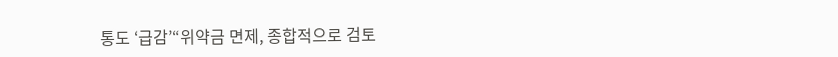통도 ‘급감’“위약금 면제, 종합적으로 검토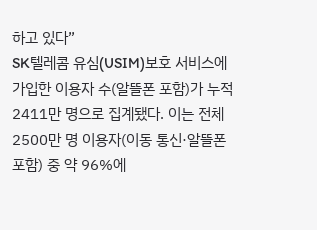하고 있다”
SK텔레콤 유심(USIM)보호 서비스에 가입한 이용자 수(알뜰폰 포함)가 누적 2411만 명으로 집계됐다. 이는 전체 2500만 명 이용자(이동 통신·알뜰폰 포함) 중 약 96%에